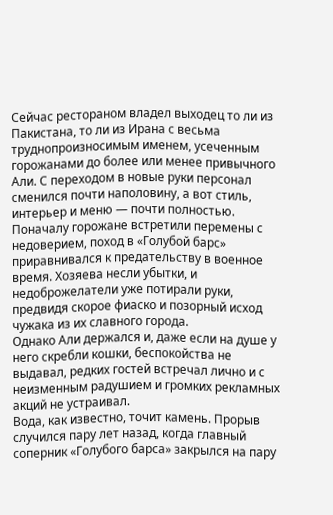Сейчас рестораном владел выходец то ли из Пакистана, то ли из Ирана с весьма труднопроизносимым именем, усеченным горожанами до более или менее привычного Али. С переходом в новые руки персонал сменился почти наполовину, а вот стиль, интерьер и меню — почти полностью. Поначалу горожане встретили перемены с недоверием, поход в «Голубой барс» приравнивался к предательству в военное время. Хозяева несли убытки, и недоброжелатели уже потирали руки, предвидя скорое фиаско и позорный исход чужака из их славного города.
Однако Али держался и, даже если на душе у него скребли кошки, беспокойства не выдавал, редких гостей встречал лично и с неизменным радушием и громких рекламных акций не устраивал.
Вода, как известно, точит камень. Прорыв случился пару лет назад, когда главный соперник «Голубого барса» закрылся на пару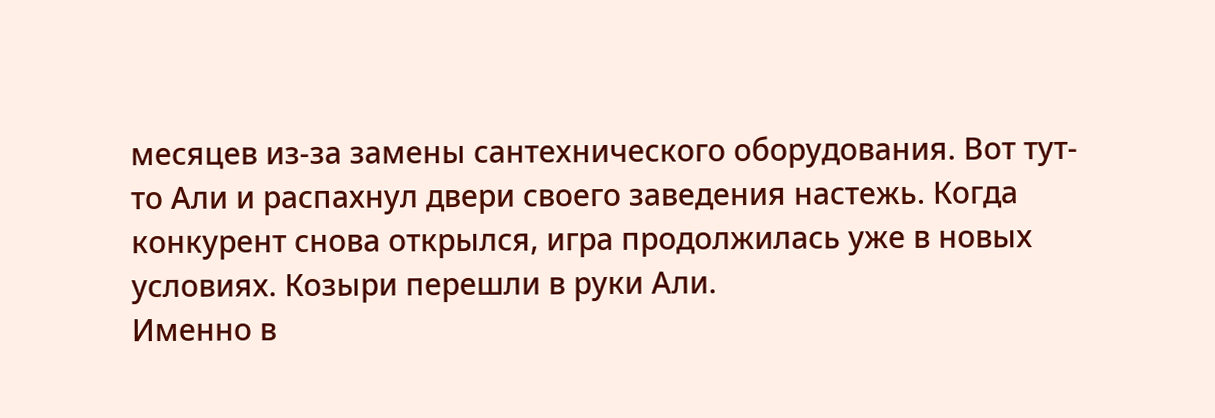месяцев из-за замены сантехнического оборудования. Вот тут-то Али и распахнул двери своего заведения настежь. Когда конкурент снова открылся, игра продолжилась уже в новых условиях. Козыри перешли в руки Али.
Именно в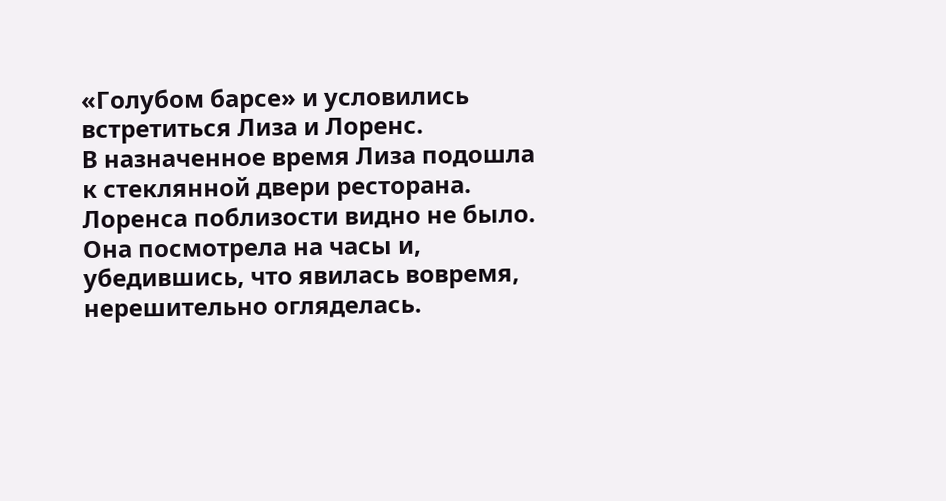«Голубом барсе» и условились встретиться Лиза и Лоренс.
В назначенное время Лиза подошла к стеклянной двери ресторана. Лоренса поблизости видно не было. Она посмотрела на часы и, убедившись, что явилась вовремя, нерешительно огляделась.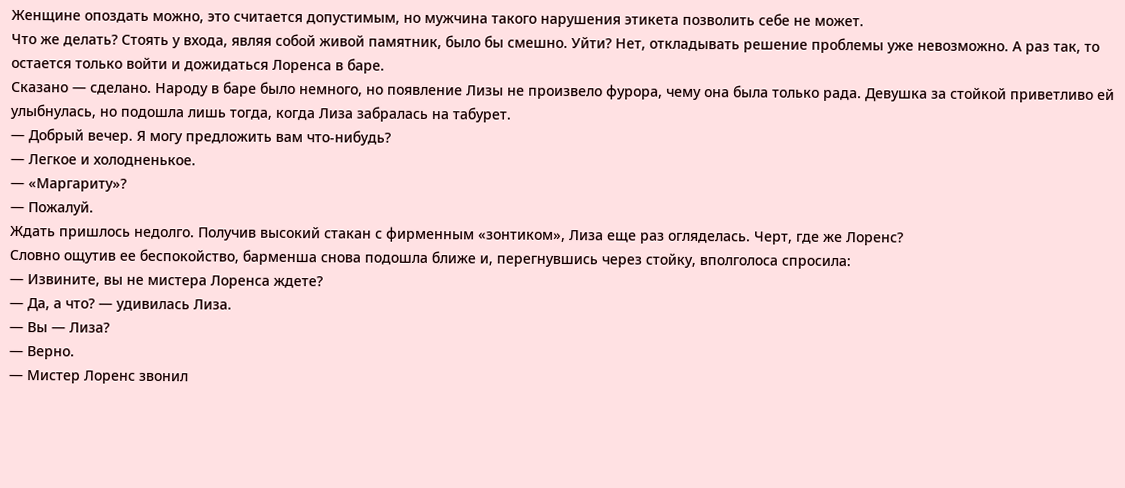Женщине опоздать можно, это считается допустимым, но мужчина такого нарушения этикета позволить себе не может.
Что же делать? Стоять у входа, являя собой живой памятник, было бы смешно. Уйти? Нет, откладывать решение проблемы уже невозможно. А раз так, то остается только войти и дожидаться Лоренса в баре.
Сказано — сделано. Народу в баре было немного, но появление Лизы не произвело фурора, чему она была только рада. Девушка за стойкой приветливо ей улыбнулась, но подошла лишь тогда, когда Лиза забралась на табурет.
— Добрый вечер. Я могу предложить вам что-нибудь?
— Легкое и холодненькое.
— «Маргариту»?
— Пожалуй.
Ждать пришлось недолго. Получив высокий стакан с фирменным «зонтиком», Лиза еще раз огляделась. Черт, где же Лоренс?
Словно ощутив ее беспокойство, барменша снова подошла ближе и, перегнувшись через стойку, вполголоса спросила:
— Извините, вы не мистера Лоренса ждете?
— Да, а что? — удивилась Лиза.
— Вы — Лиза?
— Верно.
— Мистер Лоренс звонил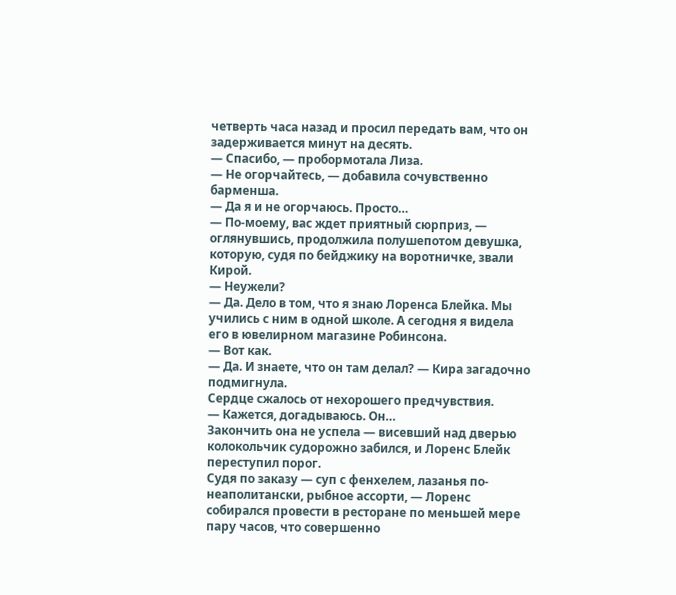четверть часа назад и просил передать вам, что он задерживается минут на десять.
— Спасибо, — пробормотала Лиза.
— Не огорчайтесь, — добавила сочувственно барменша.
— Да я и не огорчаюсь. Просто…
— По-моему, вас ждет приятный сюрприз, — оглянувшись, продолжила полушепотом девушка, которую, судя по бейджику на воротничке, звали Кирой.
— Неужели?
— Да. Дело в том, что я знаю Лоренса Блейка. Мы учились с ним в одной школе. А сегодня я видела его в ювелирном магазине Робинсона.
— Вот как.
— Да. И знаете, что он там делал? — Кира загадочно подмигнула.
Сердце сжалось от нехорошего предчувствия.
— Кажется, догадываюсь. Он…
Закончить она не успела — висевший над дверью колокольчик судорожно забился, и Лоренс Блейк переступил порог.
Судя по заказу — суп с фенхелем, лазанья по-неаполитански, рыбное ассорти, — Лоренс собирался провести в ресторане по меньшей мере пару часов, что совершенно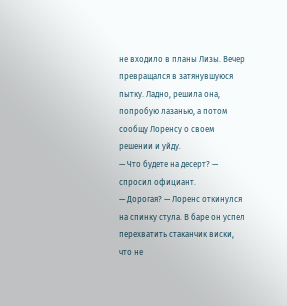не входило в планы Лизы. Вечер превращался в затянувшуюся пытку. Ладно, решила она, попробую лазанью, а потом сообщу Лоренсу о своем решении и уйду.
— Что будете на десерт? — спросил официант.
— Дорогая? — Лоренс откинулся на спинку стула. В баре он успел перехватить стаканчик виски, что не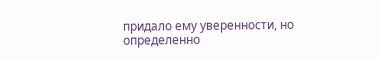придало ему уверенности, но определенно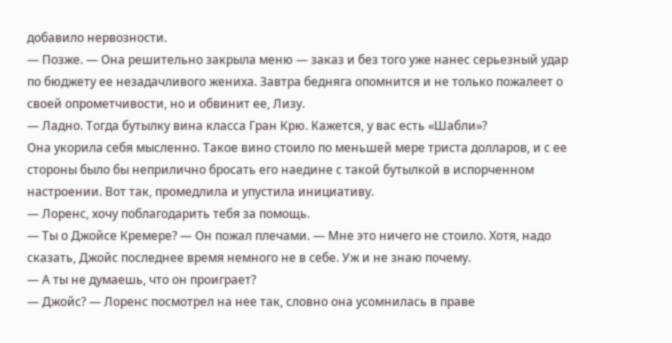добавило нервозности.
— Позже. — Она решительно закрыла меню — заказ и без того уже нанес серьезный удар по бюджету ее незадачливого жениха. Завтра бедняга опомнится и не только пожалеет о своей опрометчивости, но и обвинит ее, Лизу.
— Ладно. Тогда бутылку вина класса Гран Крю. Кажется, у вас есть «Шабли»?
Она укорила себя мысленно. Такое вино стоило по меньшей мере триста долларов, и с ее стороны было бы неприлично бросать его наедине с такой бутылкой в испорченном настроении. Вот так, промедлила и упустила инициативу.
— Лоренс, хочу поблагодарить тебя за помощь.
— Ты о Джойсе Кремере? — Он пожал плечами. — Мне это ничего не стоило. Хотя, надо сказать, Джойс последнее время немного не в себе. Уж и не знаю почему.
— А ты не думаешь, что он проиграет?
— Джойс? — Лоренс посмотрел на нее так, словно она усомнилась в праве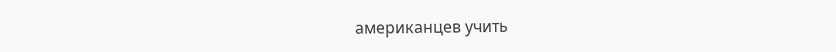американцев учить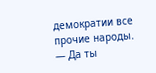демократии все прочие народы. — Да ты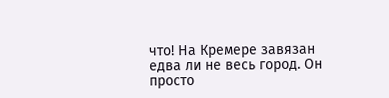что! На Кремере завязан едва ли не весь город. Он просто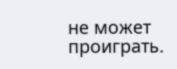не может проиграть.